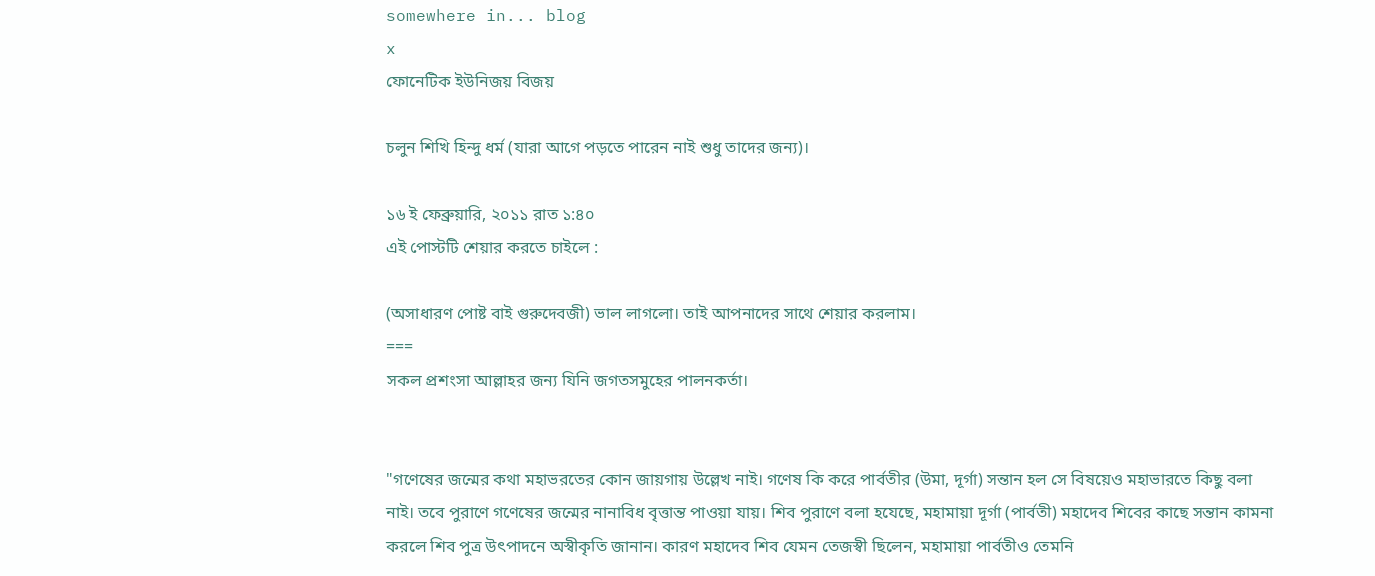somewhere in... blog
x
ফোনেটিক ইউনিজয় বিজয়

চলুন শিখি হিন্দু ধর্ম (যারা আগে পড়তে পারেন নাই শুধু তাদের জন্য)।

১৬ ই ফেব্রুয়ারি, ২০১১ রাত ১:৪০
এই পোস্টটি শেয়ার করতে চাইলে :

(অসাধারণ পোষ্ট বাই গুরুদেবজী) ভাল লাগলো। তাই আপনাদের সাথে শেয়ার করলাম।
===
সকল প্রশংসা আল্লাহর জন্য যিনি জগতসমুহের পালনকর্তা।


"গণেষের জন্মের কথা মহাভরতের কোন জায়গায় উল্লেখ নাই। গণেষ কি করে পার্বতীর (উমা, দূর্গা) সন্তান হল সে বিষয়েও মহাভারতে কিছু বলা নাই। তবে পুরাণে গণেষের জন্মের নানাবিধ বৃত্তান্ত পাওয়া যায়। শিব পুরাণে বলা হযেছে, মহামায়া দূর্গা (পার্বতী) মহাদেব শিবের কাছে সন্তান কামনা করলে শিব পুত্র উৎপাদনে অস্বীকৃতি জানান। কারণ মহাদেব শিব যেমন তেজস্বী ছিলেন, মহামায়া পার্বতীও তেমনি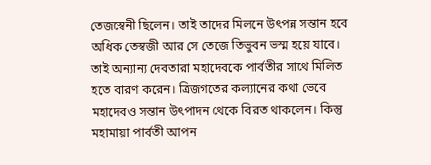তেজস্বেনী ছিলেন। তাই তাদের মিলনে উৎপন্ন সন্তান হবে অধিক তেস্বজী আর সে তেজে তিভুবন ভস্ম হয়ে যাবে। তাই অন্যান্য দেবতারা মহাদেবকে পার্বতীর সাথে মিলিত হতে বারণ করেন। ত্রিজগতের কল্যানের কথা ভেবে মহাদেবও সন্তান উৎপাদন থেকে বিরত থাকলেন। কিন্তু মহামায়া পার্বতী আপন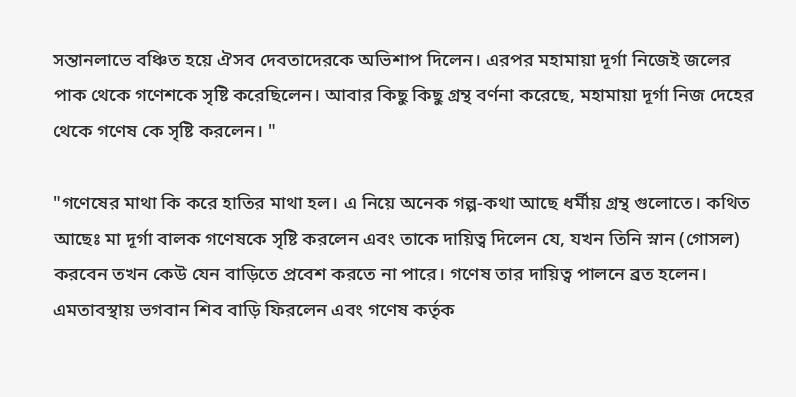সন্তানলাভে বঞ্চিত হয়ে ঐসব দেবতাদেরকে অভিশাপ দিলেন। এরপর মহামায়া দূর্গা নিজেই জলের পাক থেকে গণেশকে সৃষ্টি করেছিলেন। আবার কিছু কিছু গ্রন্থ বর্ণনা করেছে, মহামায়া দূর্গা নিজ দেহের থেকে গণেষ কে সৃষ্টি করলেন। "

"গণেষের মাথা কি করে হাতির মাথা হল। এ নিয়ে অনেক গল্প-কথা আছে ধর্মীয় গ্রন্থ গুলোতে। কথিত আছেঃ মা দূর্গা বালক গণেষকে সৃষ্টি করলেন এবং তাকে দায়িত্ব দিলেন যে, যখন তিনি স্নান (গোসল) করবেন তখন কেউ যেন বাড়িতে প্রবেশ করতে না পারে। গণেষ তার দায়িত্ব পালনে ব্রত হলেন। এমতাবস্থায় ভগবান শিব বাড়ি ফিরলেন এবং গণেষ কর্তৃক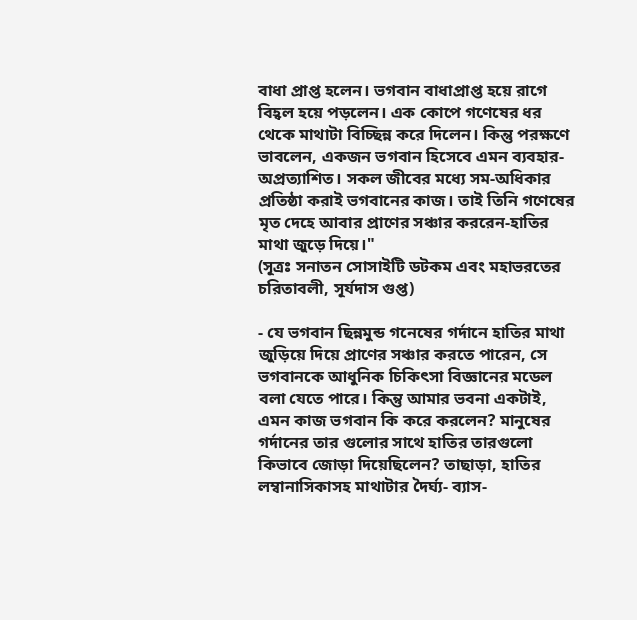বাধা প্রাপ্ত হলেন। ভগবান বাধাপ্রাপ্ত হয়ে রাগে বিহ্বল হয়ে পড়লেন। এক কোপে গণেষের ধর থেকে মাথাটা বিচ্ছিন্ন করে দিলেন। কিন্তু পরক্ষণে ভাবলেন, একজন ভগবান হিসেবে এমন ব্যবহার- অপ্রত্যাশিত। সকল জীবের মধ্যে সম-অধিকার প্রতিষ্ঠা করাই ভগবানের কাজ। তাই তিনি গণেষের মৃত দেহে আবার প্রাণের সঞ্চার কররেন-হাতির মাথা জুড়ে দিয়ে।"
(সূত্রঃ সনাতন সোসাইটি ডটকম এবং মহাভরতের চরিতাবলী, সূর্যদাস গুপ্ত)

- যে ভগবান ছিন্নমুন্ড গনেষের গর্দানে হাতির মাথা জুড়িয়ে দিয়ে প্রাণের সঞ্চার করতে পারেন, সে ভগবানকে আধুনিক চিকিৎসা বিজ্ঞানের মডেল বলা যেতে পারে। কিন্তু আমার ভবনা একটাই, এমন কাজ ভগবান কি করে করলেন? মানুষের গর্দানের তার গুলোর সাথে হাতির তারগুলো কিভাবে জোড়া দিয়েছিলেন? তাছাড়া, হাতির লম্বানাসিকাসহ মাথাটার দৈর্ঘ্য- ব্যাস-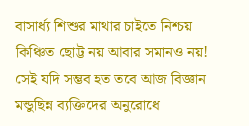বাসার্ধ্য শিশুর মাথার চাইতে নিশ্চয় কিঞ্চিত ছোট্ট নয় আবার সমানও নয়! সেই যদি সম্ভব হত তবে আজ বিজ্ঞান মন্ডুছিন্ন ব্যক্তিদের অনুরোধে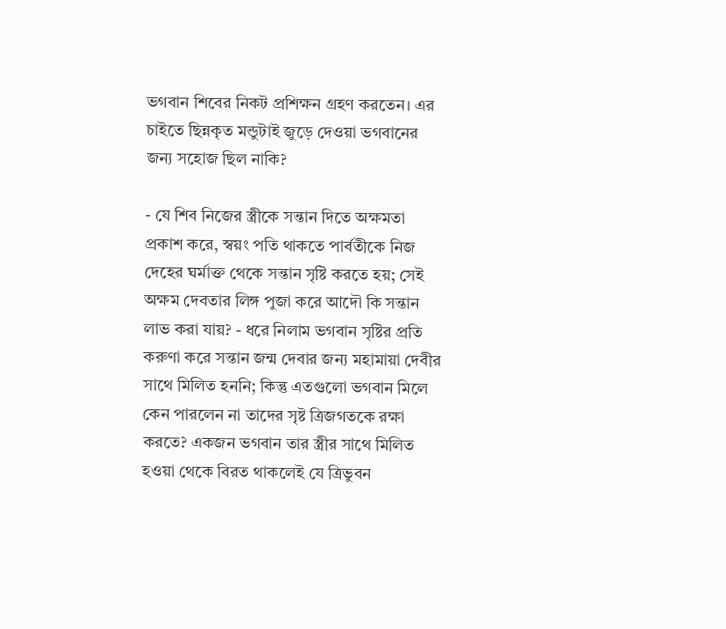ভগবান শিবের নিকট প্রশিক্ষন গ্রহণ করতেন। এর চাইতে ছিন্নকৃত মন্ডুটাই জুড়ে দেওয়া ভগবানের জন্য সহোজ ছিল নাকি?

- যে শিব নিজের স্ত্রীকে সন্তান দিতে অক্ষমতা প্রকাশ করে, স্বয়ং পতি থাকতে পার্বতীকে নিজ দেহের ঘর্মাক্ত থেকে সন্তান সৃষ্টি করতে হয়; সেই অক্ষম দেবতার লিঙ্গ পুজা করে আদৌ কি সন্তান লাভ করা যায়? - ধরে নিলাম ভগবান সৃষ্টির প্রতি করুণা করে সন্তান জন্ম দেবার জন্য মহামায়া দেবীর সাথে মিলিত হননি; কিন্তু এতগুলো ভগবান মিলে কেন পারলেন না তাদের সৃষ্ট ত্রিজগতকে রক্ষা করতে? একজন ভগবান তার স্ত্রীর সাথে মিলিত হওয়া থেকে বিরত থাকলেই যে ত্রিভুবন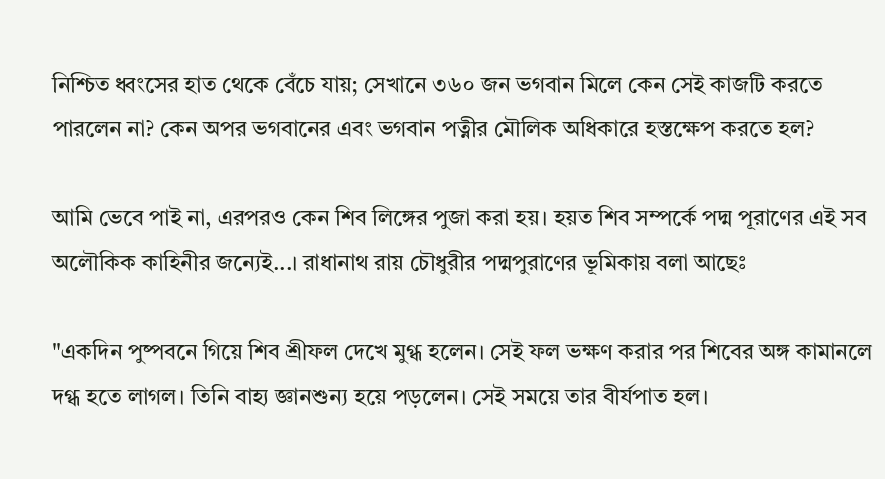নিশ্চিত ধ্বংসের হাত থেকে বেঁচে যায়; সেখানে ৩৬০ জন ভগবান মিলে কেন সেই কাজটি করতে পারলেন না? কেন অপর ভগবানের এবং ভগবান পত্নীর মৌলিক অধিকারে হস্তক্ষেপ করতে হল?

আমি ভেবে পাই না, এরপরও কেন শিব লিঙ্গের পুজা করা হয়। হয়ত শিব সম্পর্কে পদ্ম পূরাণের এই সব অলৌকিক কাহিনীর জন্যেই...। রাধানাথ রায় চৌধুরীর পদ্মপুরাণের ভূমিকায় বলা আছেঃ

"একদিন পুষ্পবনে গিয়ে শিব শ্রীফল দেখে মুগ্ধ হলেন। সেই ফল ভক্ষণ করার পর শিবের অঙ্গ কামানলে দগ্ধ হতে লাগল। তিনি বাহ্য জ্ঞানশুন্য হয়ে পড়লেন। সেই সময়ে তার বীর্যপাত হল।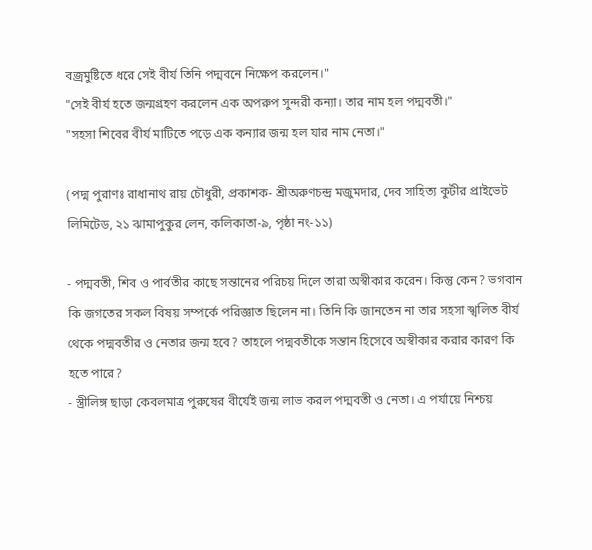বজ্রমুষ্টিতে ধরে সেই বীর্য তিনি পদ্মবনে নিক্ষেপ করলেন।"
"সেই বীর্য হতে জন্মগ্রহণ করলেন এক অপরুপ সুন্দরী কন্যা। তার নাম হল পদ্মবতী।"
"সহসা শিবের বীর্য মাটিতে পড়ে এক কন্যার জন্ম হল যার নাম নেতা।"

(পদ্ম পুরাণঃ রাধানাথ রায় চৌধুরী, প্রকাশক- শ্রীঅরুণচন্দ্র মজুমদার, দেব সাহিত্য কুটীর প্রাইভেট লিমিটেড, ২১ ঝামাপুকুর লেন, কলিকাতা-৯, পৃষ্ঠা নং-১১)

- পদ্মবতী, শিব ও পার্বতীর কাছে সন্তানের পরিচয় দিলে তারা অস্বীকার করেন। কিন্তু কেন? ভগবান কি জগতের সকল বিষয় সম্পর্কে পরিজ্ঞাত ছিলেন না। তিনি কি জানতেন না তার সহসা স্খলিত বীর্য থেকে পদ্মবতীর ও নেতার জন্ম হবে? তাহলে পদ্মবতীকে সন্তান হিসেবে অস্বীকার করার কারণ কি হতে পারে?
- স্ত্রীলিঙ্গ ছাড়া কেবলমাত্র পুরুষের বীর্যেই জন্ম লাভ করল পদ্মবতী ও নেতা। এ পর্যায়ে নিশ্চয়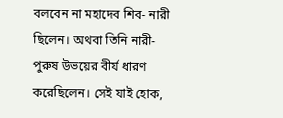বলবেন না মহাদেব শিব- নারী ছিলেন। অথবা তিনি নারী-পুরুষ উভয়ের বীর্য ধারণ করেছিলেন। সেই যাই হোক,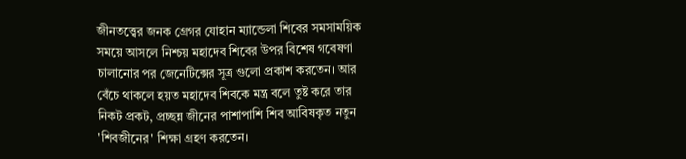জীনতত্ত্বের জনক গ্রেগর যোহান ম্যান্ডেলা শিবের সমসাময়িক সময়ে আসলে নিশ্চয় মহাদেব শিবের উপর বিশেষ গবেষণা চালানোর পর জেনেটিক্সের সূত্র গুলো প্রকাশ করতেন। আর বেঁচে থাকলে হয়ত মহাদেব শিবকে মন্ত্র বলে তুষ্ট করে তার নিকট প্রকট, প্রচ্ছন্ন জীনের পাশাপাশি শিব আবিষকৃত নতুন 'শিবজীনের' শিক্ষা গ্রহণ করতেন।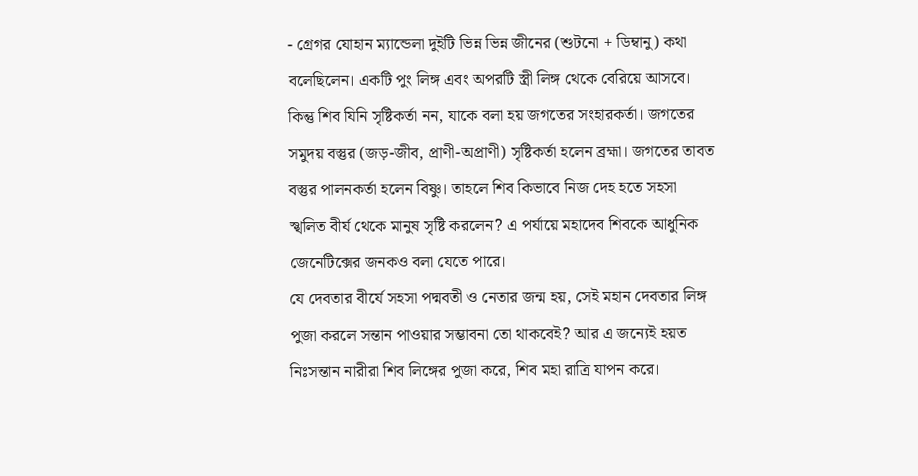- গ্রেগর যোহান ম্যান্ডেলা দুইটি ভিন্ন ভিন্ন জীনের (শুটনো + ডিম্বানু) কথা
বলেছিলেন। একটি পুং লিঙ্গ এবং অপরটি স্ত্রী লিঙ্গ থেকে বেরিয়ে আসবে। কিন্তু শিব যিনি সৃষ্টিকর্তা নন, যাকে বলা হয় জগতের সংহারকর্তা। জগতের সমুদয় বস্তুর (জড়-জীব, প্রাণী-অপ্রাণী) সৃষ্টিকর্তা হলেন ব্রহ্মা। জগতের তাবত বস্তুর পালনকর্তা হলেন বিষ্ণু। তাহলে শিব কিভাবে নিজ দেহ হতে সহসা স্খলিত বীর্য থেকে মানুষ সৃষ্টি করলেন? এ পর্যায়ে মহাদেব শিবকে আধুনিক জেনেটিক্সের জনকও বলা যেতে পারে।
যে দেবতার বীর্যে সহসা পদ্মবতী ও নেতার জন্ম হয়, সেই মহান দেবতার লিঙ্গ পুজা করলে সন্তান পাওয়ার সম্ভাবনা তো থাকবেই? আর এ জন্যেই হয়ত নিঃসন্তান নারীরা শিব লিঙ্গের পুজা করে, শিব মহা রাত্রি যাপন করে।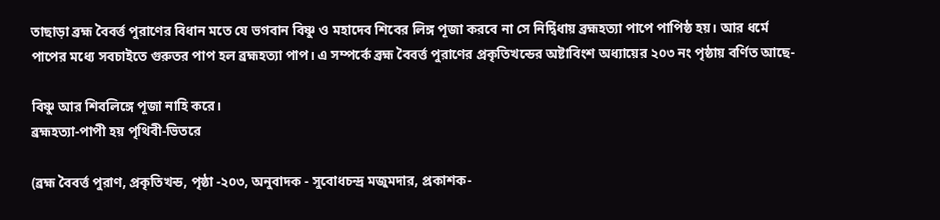তাছাড়া ব্রহ্ম বৈবর্ত্ত পুরাণের বিধান মতে যে ভগবান বিষ্ণু ও মহাদেব শিবের লিঙ্গ পূজা করবে না সে নির্দ্বিধায় ব্রহ্মহত্যা পাপে পাপিষ্ঠ হয়। আর ধর্মে পাপের মধ্যে সবচাইতে গুরুতর পাপ হল ব্রহ্মহত্যা পাপ। এ সম্পর্কে ব্রহ্ম বৈবর্ত্ত পুরাণের প্রকৃতিখন্ডের অষ্টাবিংশ অধ্যায়ের ২০৩ নং পৃষ্ঠায় বর্ণিত আছে-

বিষ্ণু আর শিবলিঙ্গে পূজা নাহি করে।
ব্রহ্মহত্যা-পাপী হয় পৃথিবী-ভিতরে

(ব্রহ্ম বৈবর্ত্ত পুরাণ, প্রকৃতিখন্ড, পৃষ্ঠা -২০৩, অনুবাদক - সুবোধচন্দ্র মজুমদার, প্রকাশক-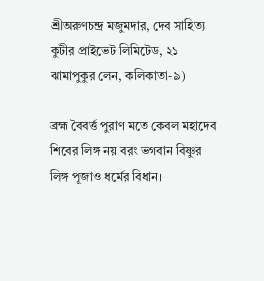শ্রীঅরুণচন্দ্র মজুমদার, দেব সাহিত্য কুটীর প্রাইভেট লিমিটেড, ২১ ঝামাপুকুর লেন, কলিকাতা-৯)

ব্রহ্ম বৈবর্ত্ত পুরাণ মতে কেবল মহাদেব শিবের লিঙ্গ নয় বরং ভগবান বিষ্ণুর লিঙ্গ পূজাও ধর্মের বিধান।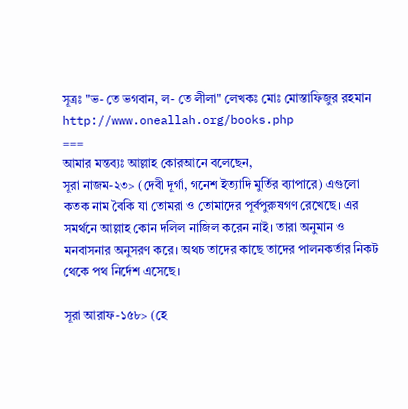সূত্রঃ "ভ- তে ভগবান, ল- তে লীলা" লেখকঃ মোঃ মোস্তাফিজুর রহমান
http://www.oneallah.org/books.php
===
আমার মন্তব্যঃ আল্লাহ কোরআনে বলেছেন,
সূরা নাজম-২৩> (দেবী দূর্গা, গনেশ ইত্যাদি মুর্তির ব্যাপারে) এগুলো কতক নাম বৈকি যা তোমরা ও তোমাদের পূর্বপুরুষগণ রেখেছে। এর সমর্থনে আল্লাহ কোন দলিল নাজিল করেন নাই। তারা অনুমান ও মনবাসনার অনুসরণ করে। অথচ তাদের কাছে তাদের পালনকর্তার নিকট থেকে পথ নির্দেশ এসেছে।

সূরা আরাফ-১৫৮> (হে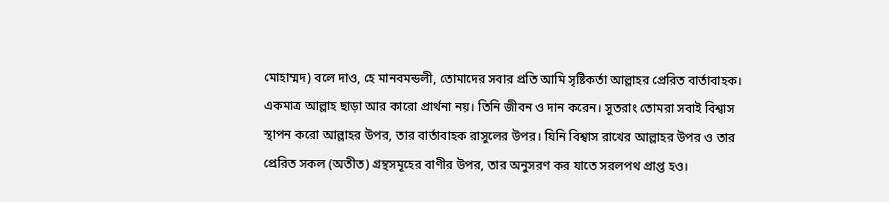মোহাম্মদ) বলে দাও, হে মানবমন্ডলী, তোমাদের সবার প্রতি আমি সৃষ্টিকর্তা আল্লাহর প্রেরিত বার্তাবাহক। একমাত্র আল্লাহ ছাড়া আর কারো প্রার্থনা নয়। তিনি জীবন ও দান করেন। সুতরাং তোমরা সবাই বিশ্বাস স্থাপন করো আল্লাহর উপর, তার বার্তাবাহক রাসুলের উপর। যিনি বিশ্বাস রাখের আল্লাহর উপর ও তার প্রেরিত সকল (অতীত) গ্রন্থসমূহের বাণীর উপর, তার অনুসরণ কর যাতে সরলপথ প্রাপ্ত হও।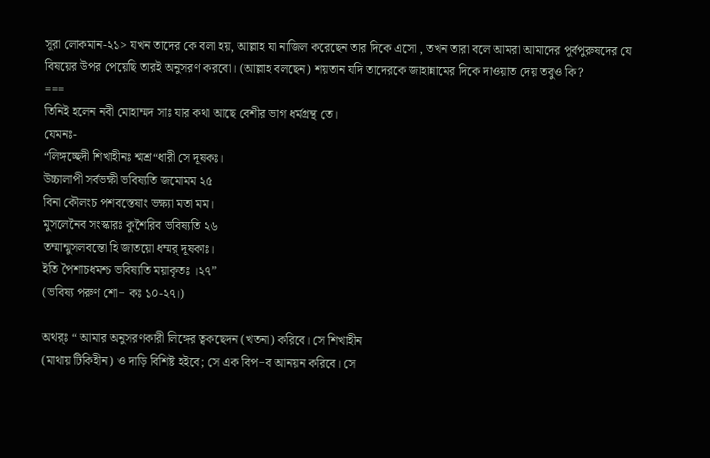সূরা লোকমান-২১> যখন তাদের কে বলা হয়, আল্লাহ যা নাজিল করেছেন তার দিকে এসো , তখন তারা বলে আমরা আমাদের পূর্বপুরুষদের যে বিষয়ের উপর পেয়েছি তারই অনুসরণ করবো। (আল্লাহ বলছেন) শয়তান যদি তাদেরকে জাহান্নামের দিকে দাওয়াত দেয় তবুও কি?
===
তিনিই হলেন নবী মোহাম্মদ সাঃ যার কথা আছে বেশীর ভাগ ধর্মগ্রন্থ তে।
যেমনঃ-
“লিঙ্গচ্ছেদী শিখাহীনঃ শ্মশ্র“ধারী সে দূষকঃ।
উচ্চালাপী সর্বভক্ষী ভবিষ্যতি জমোমম ২৫
বিনা কৌলংচ পশবস্তেষাং ভক্ষ্যা মতা মম।
মুসলেনৈব সংস্কারঃ কুশৈরিব ভবিষ্যতি ২৬
তম্মান্মুসলবন্তো হি জাতয়ো ধম্মর্ দূষকাঃ।
ইতি পৈশাচধমশ্চ ভবিষ্যতি ময়াকৃতঃ ।২৭”
(ভবিষ্য পরুণ শো− কঃ ১০-২৭।)

অথর্ঃ “ আমার অনুসরণকারী লিঙ্গের ত্বকছেদন (খতনা) করিবে। সে শিখাহীন
(মাথায় টিকিহীন) ও দাড়ি বিশিষ্ট হইবে; সে এক বিপ−ব আনয়ন করিবে। সে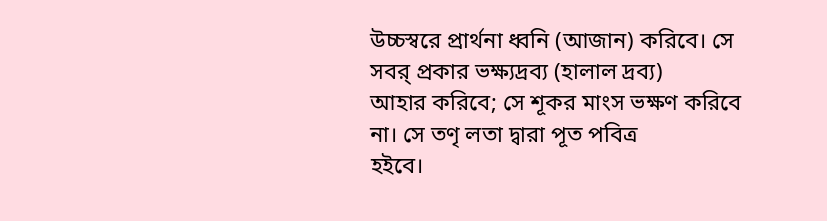উচ্চস্বরে প্রার্থনা ধ্বনি (আজান) করিবে। সে সবর্ প্রকার ভক্ষ্যদ্রব্য (হালাল দ্রব্য)
আহার করিবে; সে শূকর মাংস ভক্ষণ করিবে না। সে তণৃ লতা দ্বারা পূত পবিত্র
হইবে।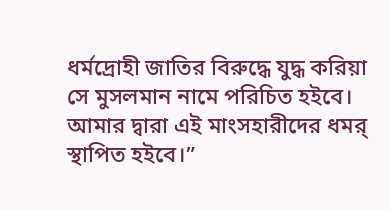ধর্মদ্রোহী জাতির বিরুদ্ধে যুদ্ধ করিয়া সে মুসলমান নামে পরিচিত হইবে।
আমার দ্বারা এই মাংসহারীদের ধমর্ স্থাপিত হইবে।”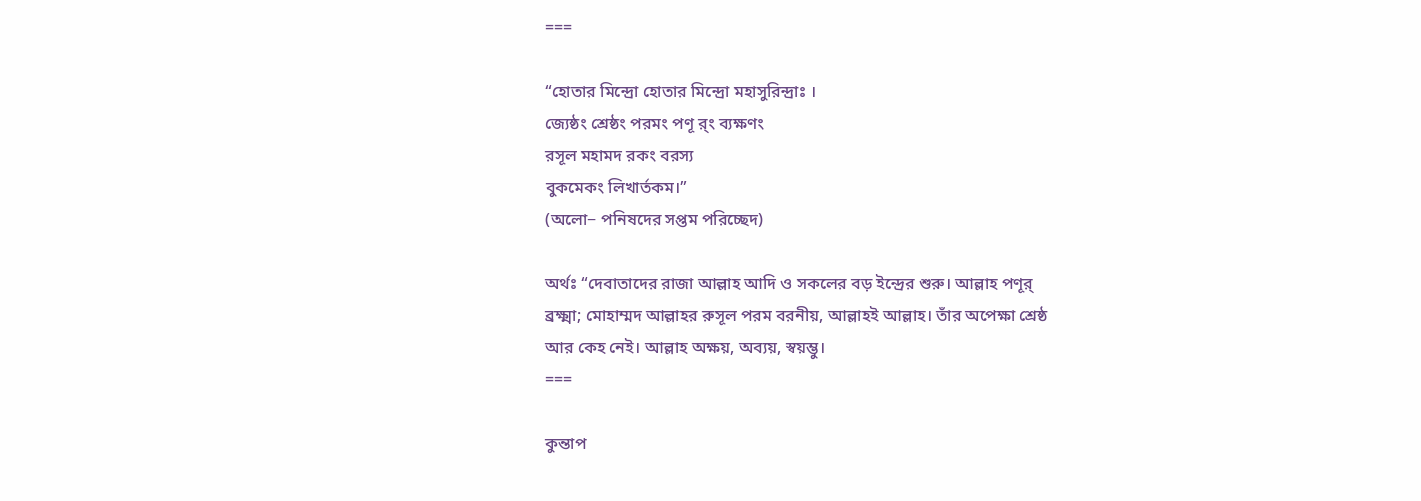===

“হোতার মিন্দ্রো হোতার মিন্দ্রো মহাসুরিন্দ্রাঃ ।
জ্যেষ্ঠং শ্রেষ্ঠং পরমং পণূ র্ং ব্যক্ষণং
রসূল মহামদ রকং বরস্য
বুকমেকং লিখার্তকম।”
(অলো− পনিষদের সপ্তম পরিচ্ছেদ)

অর্থঃ “দেবাতাদের রাজা আল্লাহ আদি ও সকলের বড় ইন্দ্রের শুরু। আল্লাহ পণূর্
ব্রক্ষ্মা; মোহাম্মদ আল্লাহর রুসূল পরম বরনীয়, আল্লাহই আল্লাহ। তাঁর অপেক্ষা শ্রেষ্ঠ
আর কেহ নেই। আল্লাহ অক্ষয়, অব্যয়, স্বয়ম্ভু।
===

কুন্তাপ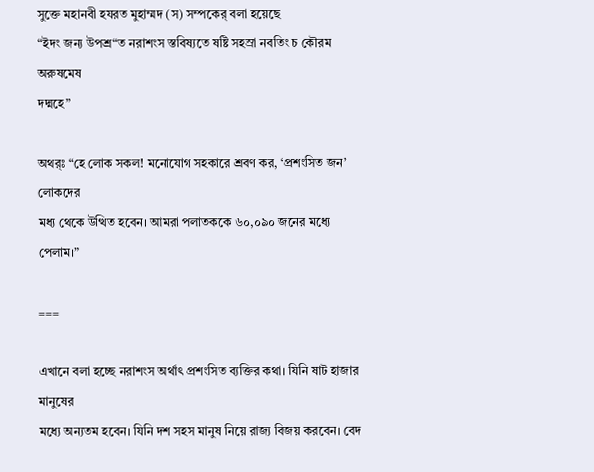সুক্তে মহানবী হযরত মুহাম্মদ (স) সম্পকের্ বলা হয়েছে
“ইদং জন্য উপশ্র“ত নরাশংস স্তবিষ্যতে ষষ্টি সহস্রা নবতিং চ কৌরম অরুষমেষ
দদ্মহে”

অথর্ঃ “হে লোক সকল! মনোযোগ সহকারে শ্রবণ কর, ‘প্রশংসিত জন’ লোকদের
মধ্য থেকে উত্থিত হবেন। আমরা পলাতককে ৬০,০৯০ জনের মধ্যে পেলাম।”

===

এখানে বলা হচ্ছে নরাশংস অর্থাৎ প্রশংসিত ব্যক্তির কথা। যিনি ষাট হাজার মানুষের
মধ্যে অন্যতম হবেন। যিনি দশ সহস মানুষ নিয়ে রাজ্য বিজয় করবেন। বেদ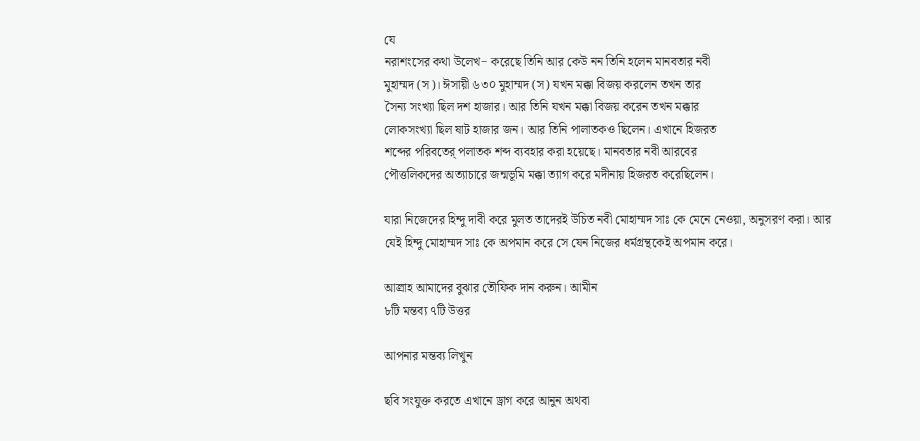যে
নরাশংসের কথা উলেখ− করেছে তিনি আর কেউ নন তিনি হলেন মানবতার নবী
মুহাম্মদ (স)। ঈসায়ী ৬৩০ মুহাম্মদ (স) যখন মক্কা বিজয় করলেন তখন তার
সৈন্য সংখ্যা ছিল দশ হাজার। আর তিনি যখন মক্কা বিজয় করেন তখন মক্কার
লোকসংখ্যা ছিল ষাট হাজার জন। আর তিনি পালাতকও ছিলেন। এখানে হিজরত
শব্দের পরিবতের্ পলাতক শব্দ ব্যবহার করা হয়েছে। মানবতার নবী আরবের
পৌত্তলিকদের অত্যাচারে জন্মভূমি মক্কা ত্যাগ করে মদীনায় হিজরত করেছিলেন।

যারা নিজেদের হিন্দু দাবী করে মুলত তাদেরই উচিত নবী মোহাম্মদ সাঃ কে মেনে নেওয়া, অনুসরণ করা। আর যেই হিন্দু মোহাম্মদ সাঃ কে অপমান করে সে যেন নিজের ধর্মগ্রন্থকেই অপমান করে।

আল্রাহ আমাদের বুঝার তৌফিক দান করুন। আমীন
৮টি মন্তব্য ৭টি উত্তর

আপনার মন্তব্য লিখুন

ছবি সংযুক্ত করতে এখানে ড্রাগ করে আনুন অথবা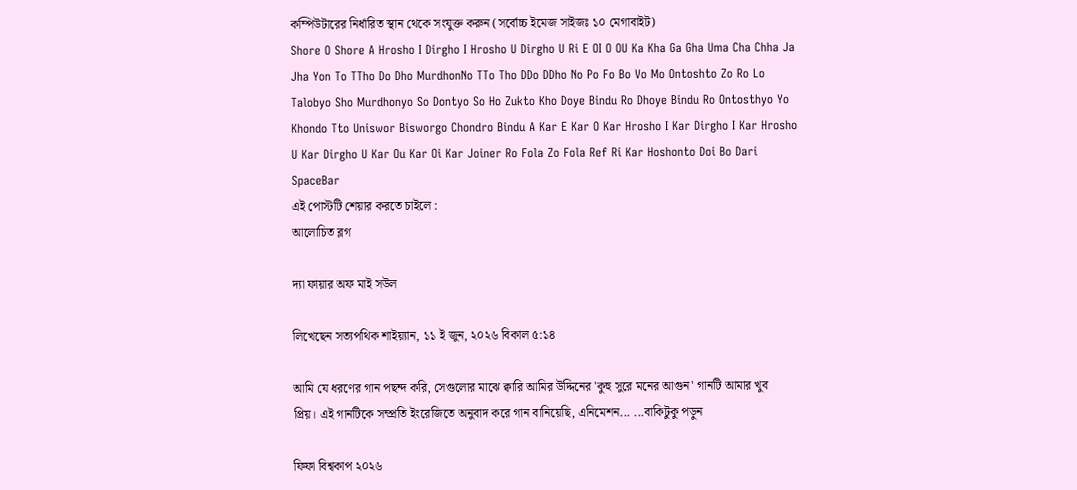কম্পিউটারের নির্ধারিত স্থান থেকে সংযুক্ত করুন (সর্বোচ্চ ইমেজ সাইজঃ ১০ মেগাবাইট)
Shore O Shore A Hrosho I Dirgho I Hrosho U Dirgho U Ri E OI O OU Ka Kha Ga Gha Uma Cha Chha Ja Jha Yon To TTho Do Dho MurdhonNo TTo Tho DDo DDho No Po Fo Bo Vo Mo Ontoshto Zo Ro Lo Talobyo Sho Murdhonyo So Dontyo So Ho Zukto Kho Doye Bindu Ro Dhoye Bindu Ro Ontosthyo Yo Khondo Tto Uniswor Bisworgo Chondro Bindu A Kar E Kar O Kar Hrosho I Kar Dirgho I Kar Hrosho U Kar Dirgho U Kar Ou Kar Oi Kar Joiner Ro Fola Zo Fola Ref Ri Kar Hoshonto Doi Bo Dari SpaceBar
এই পোস্টটি শেয়ার করতে চাইলে :
আলোচিত ব্লগ

দ্যা ফায়ার অফ মাই সউল

লিখেছেন সত্যপথিক শাইয়্যান, ১১ ই জুন, ২০২৬ বিকাল ৫:১৪

আমি যে ধরণের গান পছন্দ করি, সেগুলোর মাঝে ক্বারি আমির উদ্দিনের 'কুহু সুরে মনের আগুন' গানটি আমার খুব প্রিয়। এই গানটিকে সম্প্রতি ইংরেজিতে অনুবাদ করে গান বানিয়েছি, এনিমেশন... ...বাকিটুকু পড়ুন

ফিফা বিশ্বকাপ ২০২৬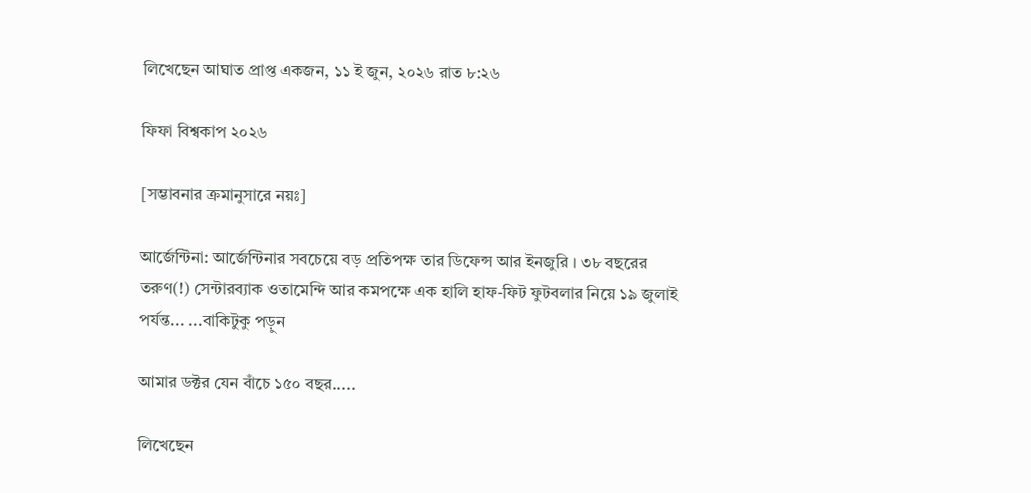লিখেছেন আঘাত প্রাপ্ত একজন, ১১ ই জুন, ২০২৬ রাত ৮:২৬

ফিফা বিশ্বকাপ ২০২৬

[সম্ভাবনার ক্রমানুসারে নয়ঃ]

আর্জেন্টিনা: আর্জেন্টিনার সবচেয়ে বড় প্রতিপক্ষ তার ডিফেন্স আর ইনজুরি । ৩৮ বছরের তরুণ(!) সেন্টারব্যাক ওতামেন্দি আর কমপক্ষে এক হালি হাফ-ফিট ফুটবলার নিয়ে ১৯ জুলাই পর্যন্ত... ...বাকিটুকু পড়ুন

আমার ডক্টর যেন বাঁচে ১৫০ বছর.....

লিখেছেন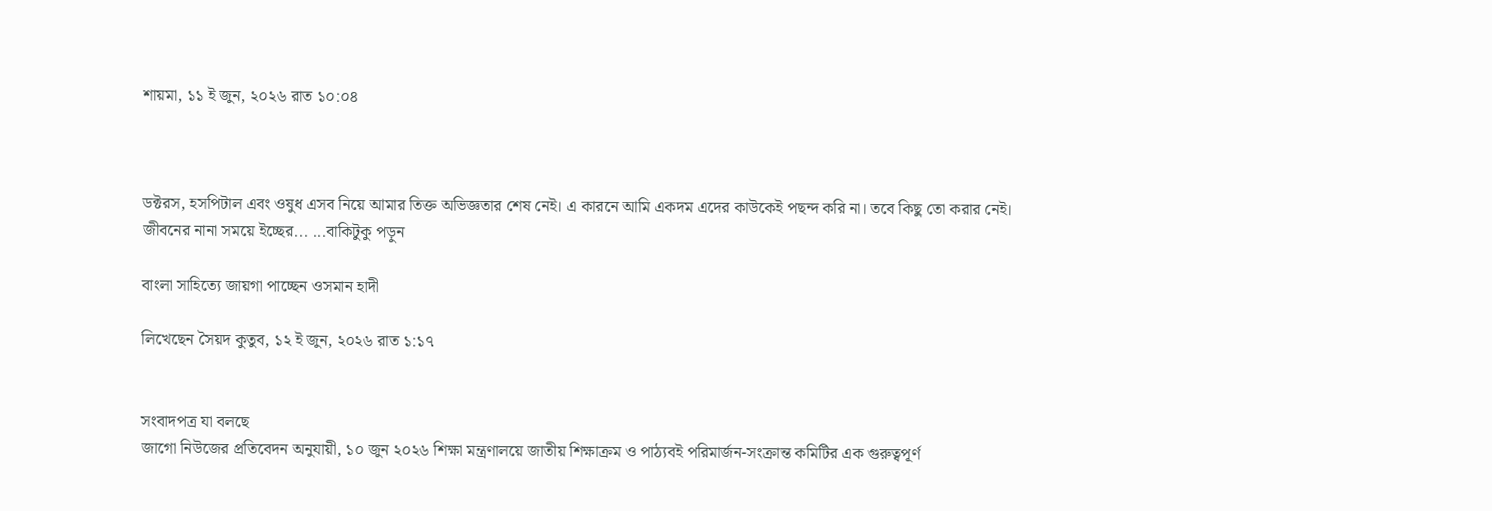শায়মা, ১১ ই জুন, ২০২৬ রাত ১০:০৪



ডক্টরস, হসপিটাল এবং ওষুধ এসব নিয়ে আমার তিক্ত অভিজ্ঞতার শেষ নেই। এ কারনে আমি একদম এদের কাউকেই পছন্দ করি না। তবে কিছু তো করার নেই। জীবনের নানা সময়ে ইচ্ছের... ...বাকিটুকু পড়ুন

বাংলা সাহিত্যে জায়গা পাচ্ছেন ওসমান হাদী

লিখেছেন সৈয়দ কুতুব, ১২ ই জুন, ২০২৬ রাত ১:১৭


সংবাদপত্র যা বলছে
জাগো নিউজের প্রতিবেদন অনুযায়ী, ১০ জুন ২০২৬ শিক্ষা মন্ত্রণালয়ে জাতীয় শিক্ষাক্রম ও পাঠ্যবই পরিমার্জন-সংক্রান্ত কমিটির এক গুরুত্বপূর্ণ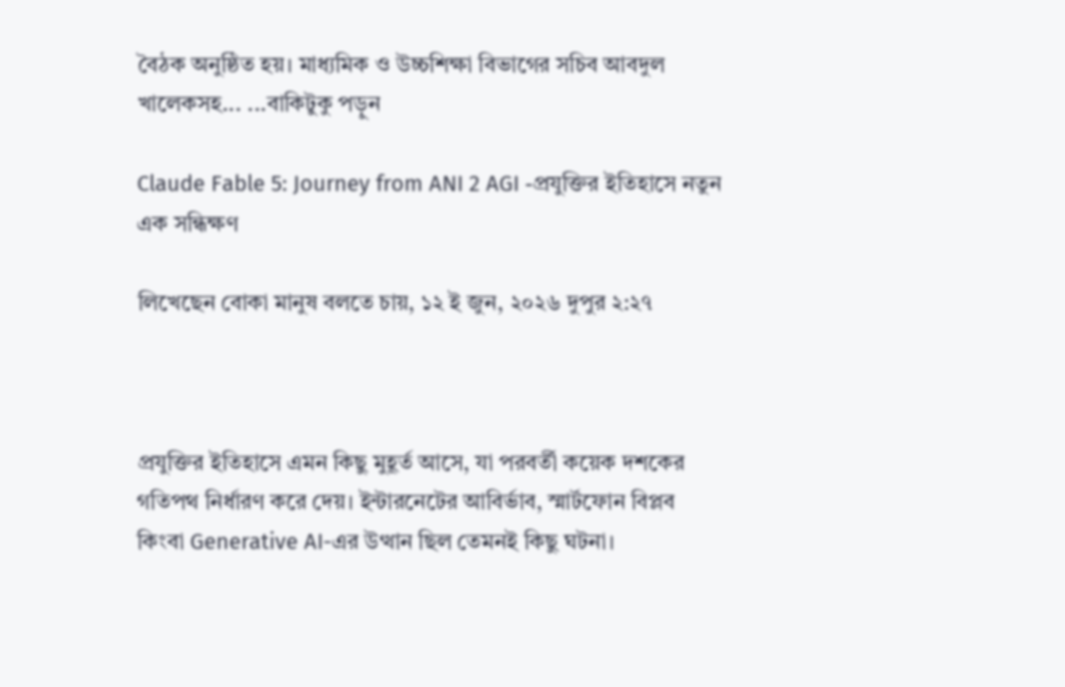বৈঠক অনুষ্ঠিত হয়। মাধ্যমিক ও উচ্চশিক্ষা বিভাগের সচিব আবদুল খালেকসহ... ...বাকিটুকু পড়ুন

Claude Fable 5: Journey from ANI 2 AGI -প্রযুক্তির ইতিহাসে নতুন এক সন্ধিক্ষণ

লিখেছেন বোকা মানুষ বলতে চায়, ১২ ই জুন, ২০২৬ দুপুর ২:২৭



প্রযুক্তির ইতিহাসে এমন কিছু মুহূর্ত আসে, যা পরবর্তী কয়েক দশকের গতিপথ নির্ধারণ করে দেয়। ইন্টারনেটের আবির্ভাব, স্মার্টফোন বিপ্লব কিংবা Generative AI-এর উত্থান ছিল তেমনই কিছু ঘটনা।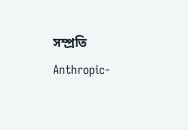সম্প্রতি Anthropic-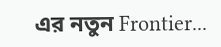এর নতুন Frontier...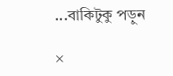...বাকিটুকু পড়ুন

×